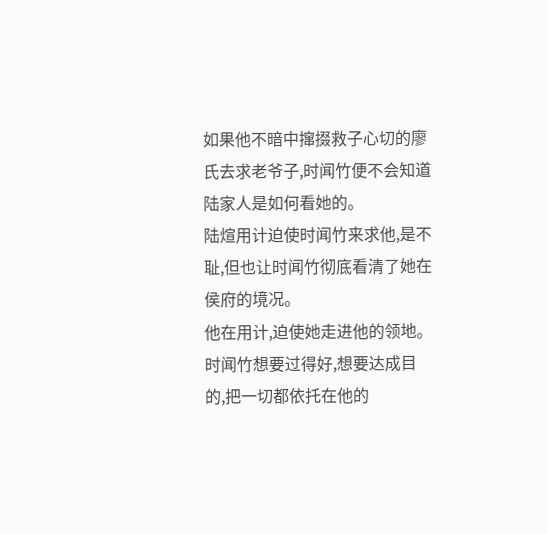如果他不暗中撺掇救子心切的廖氏去求老爷子,时闻竹便不会知道陆家人是如何看她的。
陆煊用计迫使时闻竹来求他,是不耻,但也让时闻竹彻底看清了她在侯府的境况。
他在用计,迫使她走进他的领地。
时闻竹想要过得好,想要达成目的,把一切都依托在他的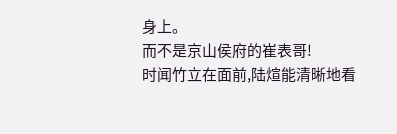身上。
而不是京山侯府的崔表哥!
时闻竹立在面前,陆煊能清晰地看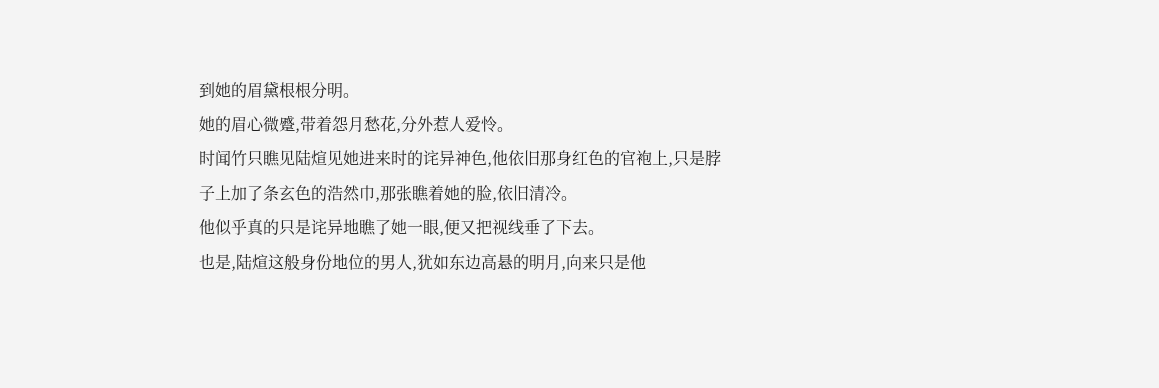到她的眉黛根根分明。
她的眉心微蹙,带着怨月愁花,分外惹人爱怜。
时闻竹只瞧见陆煊见她进来时的诧异神色,他依旧那身红色的官袍上,只是脖子上加了条玄色的浩然巾,那张瞧着她的脸,依旧清冷。
他似乎真的只是诧异地瞧了她一眼,便又把视线垂了下去。
也是,陆煊这般身份地位的男人,犹如东边高悬的明月,向来只是他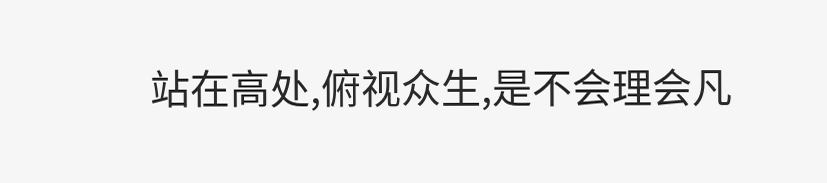站在高处,俯视众生,是不会理会凡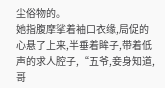尘俗物的。
她指腹摩挲着袖口衣缘,局促的心悬了上来,半垂着眸子,带着低声的求人腔子,“五爷,妾身知道,哥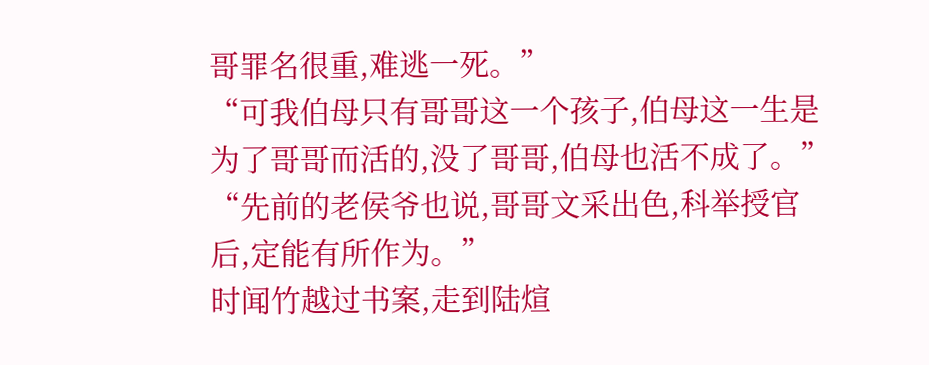哥罪名很重,难逃一死。”
“可我伯母只有哥哥这一个孩子,伯母这一生是为了哥哥而活的,没了哥哥,伯母也活不成了。”
“先前的老侯爷也说,哥哥文采出色,科举授官后,定能有所作为。”
时闻竹越过书案,走到陆煊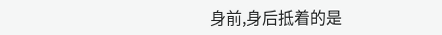身前,身后抵着的是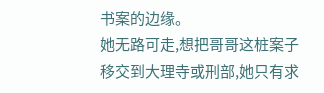书案的边缘。
她无路可走,想把哥哥这桩案子移交到大理寺或刑部,她只有求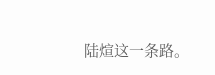陆煊这一条路。